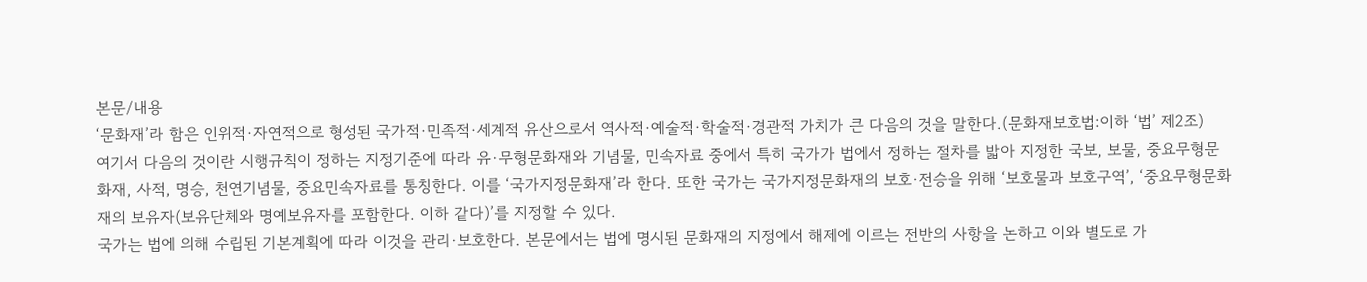본문/내용
‘문화재’라 함은 인위적·자연적으로 형성된 국가적·민족적·세계적 유산으로서 역사적·예술적·학술적·경관적 가치가 큰 다음의 것을 말한다.(문화재보호법:이하 ‘법’ 제2조)
여기서 다음의 것이란 시행규칙이 정하는 지정기준에 따라 유·무형문화재와 기념물, 민속자료 중에서 특히 국가가 법에서 정하는 절차를 밟아 지정한 국보, 보물, 중요무형문화재, 사적, 명승, 천연기념물, 중요민속자료를 통칭한다. 이를 ‘국가지정문화재’라 한다. 또한 국가는 국가지정문화재의 보호·전승을 위해 ‘보호물과 보호구역’, ‘중요무형문화재의 보유자(보유단체와 명예보유자를 포함한다. 이하 같다)’를 지정할 수 있다.
국가는 법에 의해 수립된 기본계획에 따라 이것을 관리·보호한다. 본문에서는 법에 명시된 문화재의 지정에서 해제에 이르는 전반의 사항을 논하고 이와 별도로 가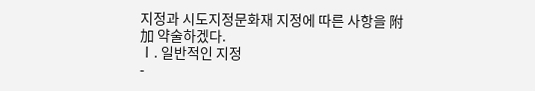지정과 시도지정문화재 지정에 따른 사항을 附加 약술하겠다.
Ⅰ. 일반적인 지정
-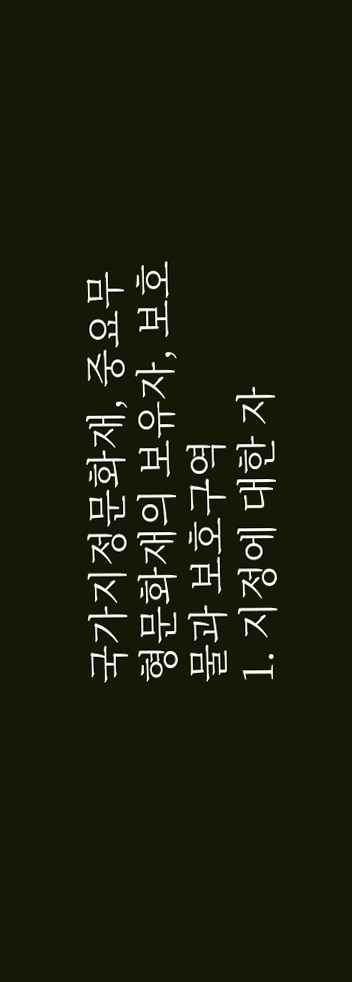국가지정문화재, 중요무형문화재의 보유자, 보호물과 보호구역
1. 지정에 대한 자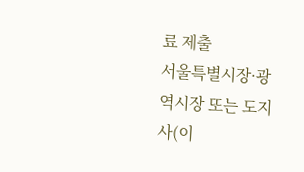료 제출
서울특별시장·광역시장 또는 도지사(이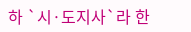하 `시·도지사`라 한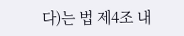다)는 법 제4조 내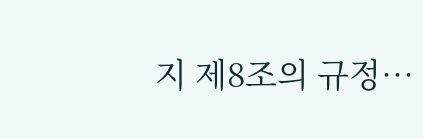지 제8조의 규정…